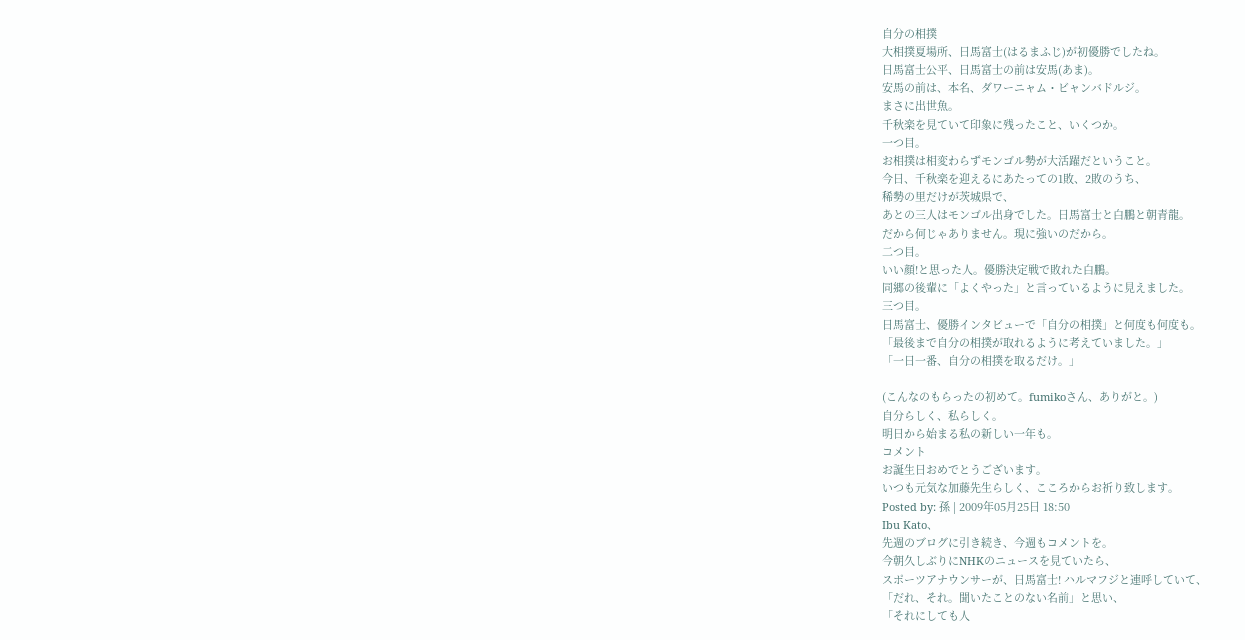自分の相撲
大相撲夏場所、日馬富士(はるまふじ)が初優勝でしたね。
日馬富士公平、日馬富士の前は安馬(あま)。
安馬の前は、本名、ダワーニャム・ビャンバドルジ。
まさに出世魚。
千秋楽を見ていて印象に残ったこと、いくつか。
一つ目。
お相撲は相変わらずモンゴル勢が大活躍だということ。
今日、千秋楽を迎えるにあたっての1敗、2敗のうち、
稀勢の里だけが茨城県で、
あとの三人はモンゴル出身でした。日馬富士と白鵬と朝青龍。
だから何じゃありません。現に強いのだから。
二つ目。
いい顔!と思った人。優勝決定戦で敗れた白鵬。
同郷の後輩に「よくやった」と言っているように見えました。
三つ目。
日馬富士、優勝インタビューで「自分の相撲」と何度も何度も。
「最後まで自分の相撲が取れるように考えていました。」
「一日一番、自分の相撲を取るだけ。」

(こんなのもらったの初めて。fumikoさん、ありがと。)
自分らしく、私らしく。
明日から始まる私の新しい一年も。
コメント
お誕生日おめでとうございます。
いつも元気な加藤先生らしく、こころからお祈り致します。
Posted by: 孫 | 2009年05月25日 18:50
Ibu Kato、
先週のブログに引き続き、今週もコメントを。
今朝久しぶりにNHKのニュースを見ていたら、
スポーツアナウンサーが、日馬富士! ハルマフジと連呼していて、
「だれ、それ。聞いたことのない名前」と思い、
「それにしても人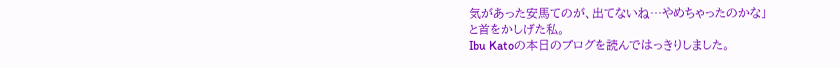気があった安馬てのが、出てないね…やめちゃったのかな」
と首をかしげた私。
Ibu Katoの本日のブログを読んではっきりしました。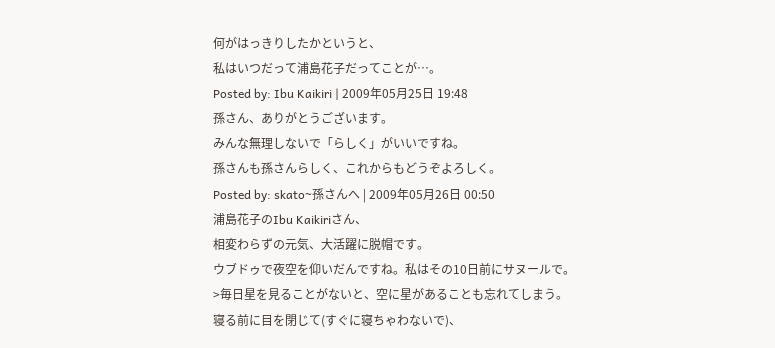何がはっきりしたかというと、
私はいつだって浦島花子だってことが…。
Posted by: Ibu Kaikiri | 2009年05月25日 19:48
孫さん、ありがとうございます。
みんな無理しないで「らしく」がいいですね。
孫さんも孫さんらしく、これからもどうぞよろしく。
Posted by: skato~孫さんへ | 2009年05月26日 00:50
浦島花子のIbu Kaikiriさん、
相変わらずの元気、大活躍に脱帽です。
ウブドゥで夜空を仰いだんですね。私はその10日前にサヌールで。
>毎日星を見ることがないと、空に星があることも忘れてしまう。
寝る前に目を閉じて(すぐに寝ちゃわないで)、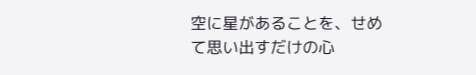空に星があることを、せめて思い出すだけの心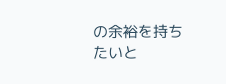の余裕を持ちたいと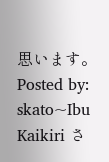思います。
Posted by: skato~Ibu Kaikiri さ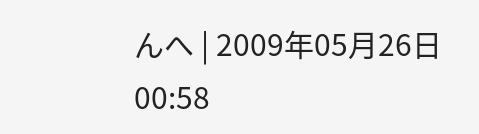んへ | 2009年05月26日 00:58